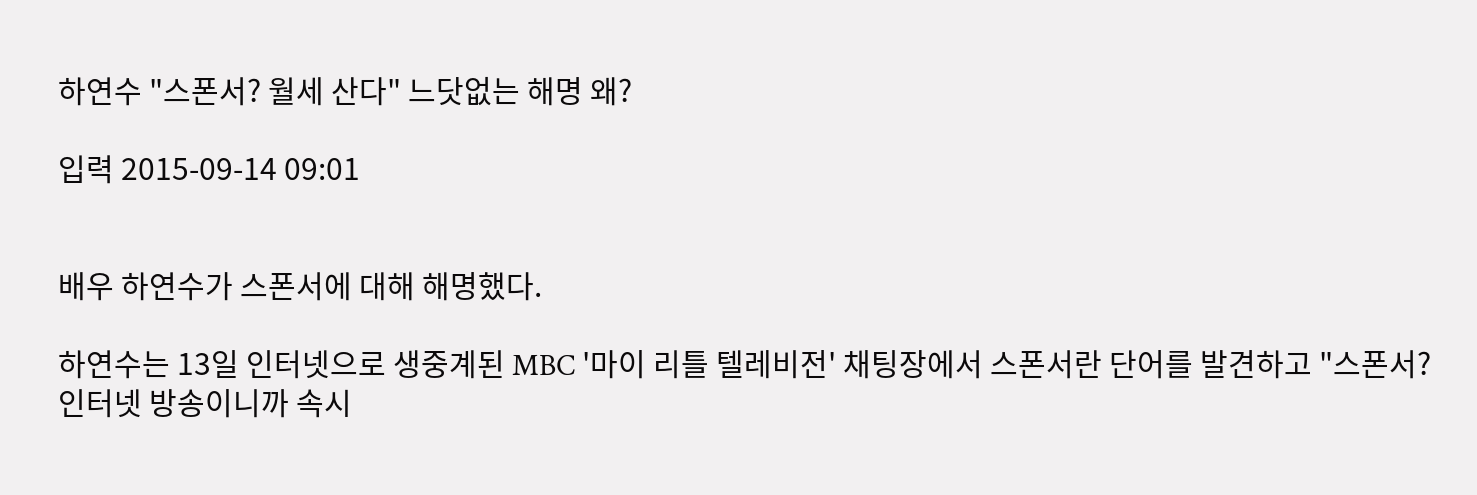하연수 "스폰서? 월세 산다" 느닷없는 해명 왜?

입력 2015-09-14 09:01


배우 하연수가 스폰서에 대해 해명했다.

하연수는 13일 인터넷으로 생중계된 MBC '마이 리틀 텔레비전' 채팅장에서 스폰서란 단어를 발견하고 "스폰서? 인터넷 방송이니까 속시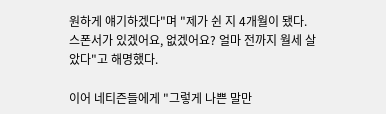원하게 얘기하겠다"며 "제가 쉰 지 4개월이 됐다. 스폰서가 있겠어요, 없겠어요? 얼마 전까지 월세 살았다"고 해명했다.

이어 네티즌들에게 "그렇게 나쁜 말만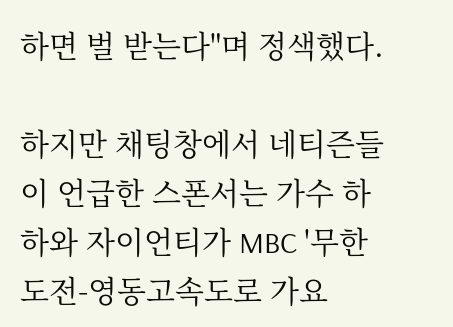하면 벌 받는다"며 정색했다.

하지만 채팅창에서 네티즌들이 언급한 스폰서는 가수 하하와 자이언티가 MBC '무한도전-영동고속도로 가요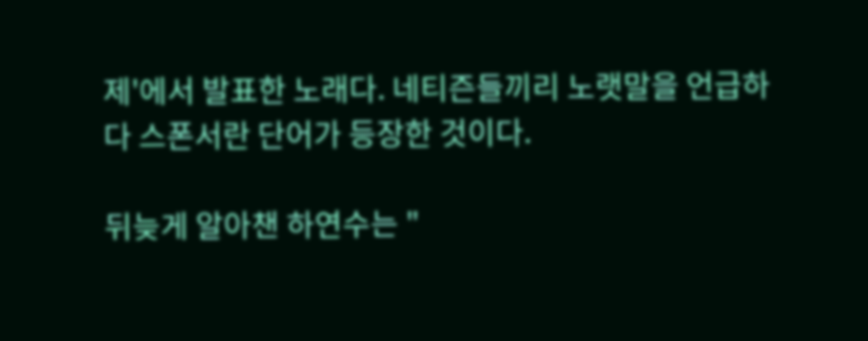제'에서 발표한 노래다. 네티즌들끼리 노랫말을 언급하다 스폰서란 단어가 등장한 것이다.

뒤늦게 알아챈 하연수는 "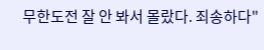무한도전 잘 안 봐서 몰랐다. 죄송하다"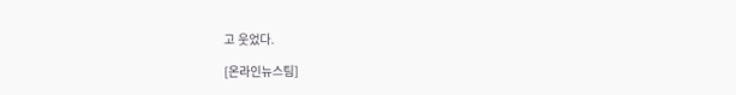고 웃었다.

[온라인뉴스팀]